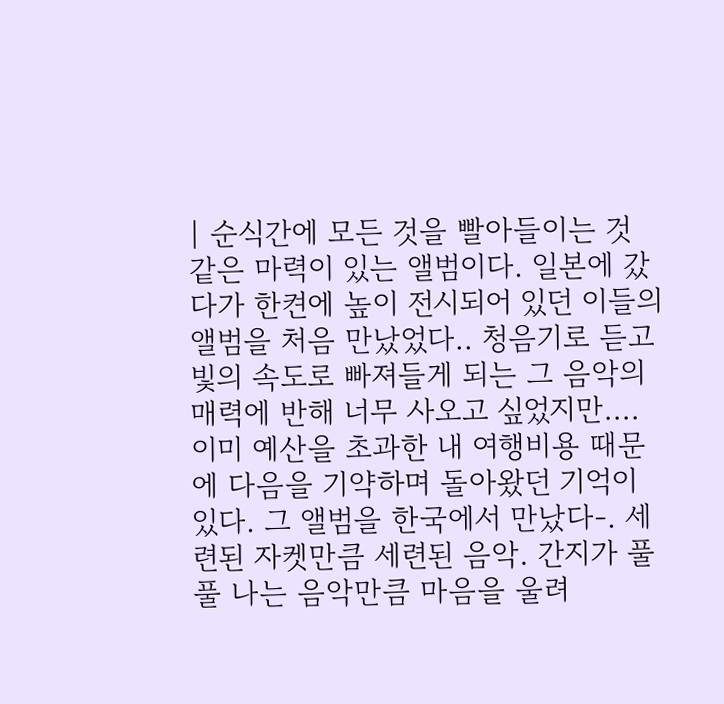| 순식간에 모든 것을 빨아들이는 것 같은 마력이 있는 앨범이다. 일본에 갔다가 한켠에 높이 전시되어 있던 이들의 앨범을 처음 만났었다.. 청음기로 듣고 빛의 속도로 빠져들게 되는 그 음악의 매력에 반해 너무 사오고 싶었지만.... 이미 예산을 초과한 내 여행비용 때문에 다음을 기약하며 돌아왔던 기억이 있다. 그 앨범을 한국에서 만났다-. 세련된 자켓만큼 세련된 음악. 간지가 풀풀 나는 음악만큼 마음을 울려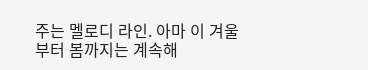주는 멜로디 라인. 아마 이 겨울부터 봄까지는 계속해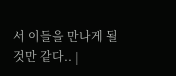서 이들을 만나게 될 것만 같다.. |